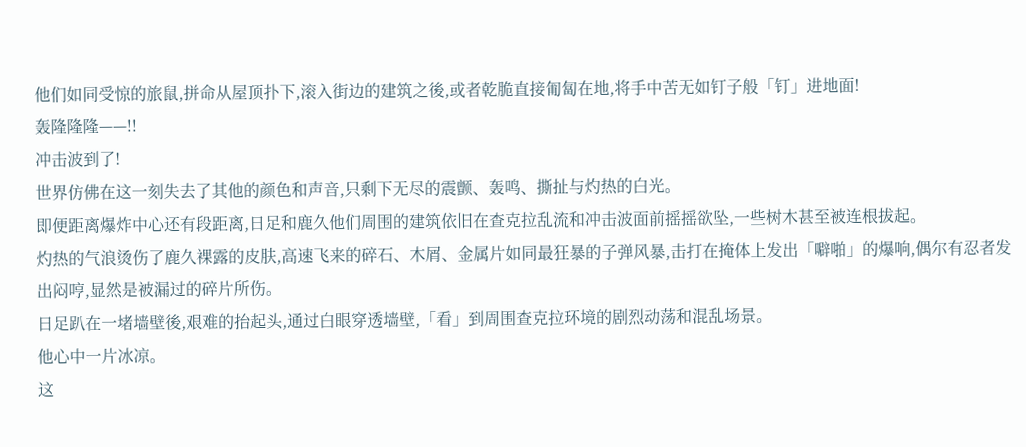他们如同受惊的旅鼠,拼命从屋顶扑下,滚入街边的建筑之後,或者乾脆直接匍匐在地,将手中苦无如钉子般「钉」进地面!
轰隆隆隆——!!
冲击波到了!
世界仿佛在这一刻失去了其他的颜色和声音,只剩下无尽的震颤、轰鸣、撕扯与灼热的白光。
即便距离爆炸中心还有段距离,日足和鹿久他们周围的建筑依旧在查克拉乱流和冲击波面前摇摇欲坠,一些树木甚至被连根拔起。
灼热的气浪烫伤了鹿久裸露的皮肤,高速飞来的碎石、木屑、金属片如同最狂暴的子弹风暴,击打在掩体上发出「噼啪」的爆响,偶尔有忍者发出闷哼,显然是被漏过的碎片所伤。
日足趴在一堵墙壁後,艰难的抬起头,通过白眼穿透墙壁,「看」到周围查克拉环境的剧烈动荡和混乱场景。
他心中一片冰凉。
这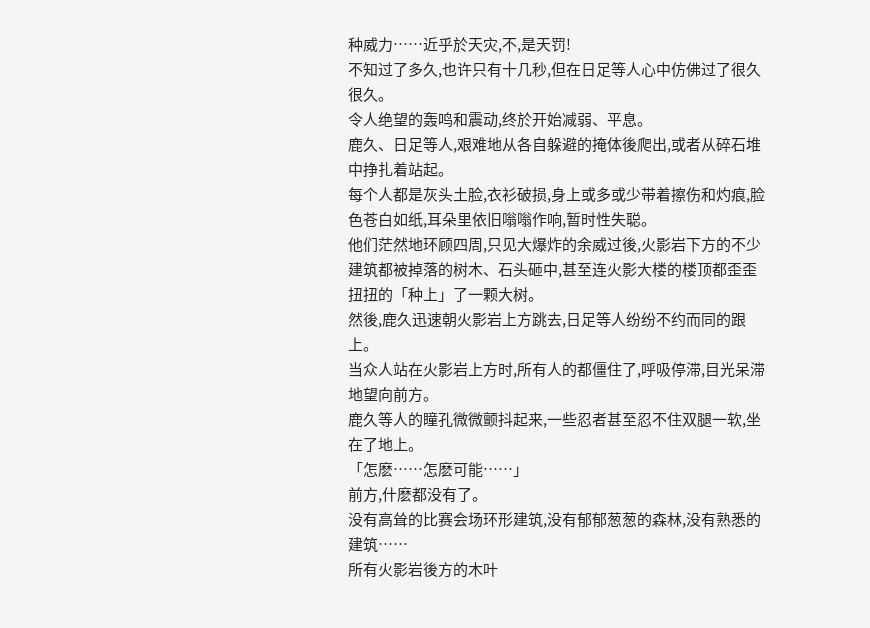种威力……近乎於天灾,不,是天罚!
不知过了多久,也许只有十几秒,但在日足等人心中仿佛过了很久很久。
令人绝望的轰鸣和震动,终於开始减弱、平息。
鹿久、日足等人,艰难地从各自躲避的掩体後爬出,或者从碎石堆中挣扎着站起。
每个人都是灰头土脸,衣衫破损,身上或多或少带着擦伤和灼痕,脸色苍白如纸,耳朵里依旧嗡嗡作响,暂时性失聪。
他们茫然地环顾四周,只见大爆炸的余威过後,火影岩下方的不少建筑都被掉落的树木、石头砸中,甚至连火影大楼的楼顶都歪歪扭扭的「种上」了一颗大树。
然後,鹿久迅速朝火影岩上方跳去,日足等人纷纷不约而同的跟上。
当众人站在火影岩上方时,所有人的都僵住了,呼吸停滞,目光呆滞地望向前方。
鹿久等人的瞳孔微微颤抖起来,一些忍者甚至忍不住双腿一软,坐在了地上。
「怎麽……怎麽可能……」
前方,什麽都没有了。
没有高耸的比赛会场环形建筑,没有郁郁葱葱的森林,没有熟悉的建筑……
所有火影岩後方的木叶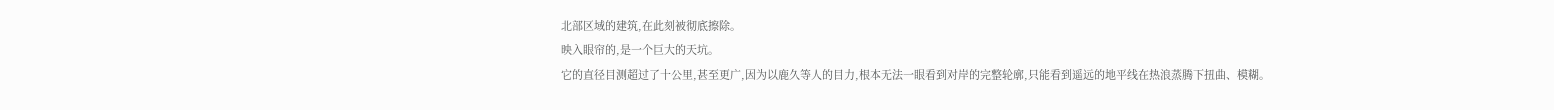北部区域的建筑,在此刻被彻底擦除。
映入眼帘的,是一个巨大的天坑。
它的直径目测超过了十公里,甚至更广,因为以鹿久等人的目力,根本无法一眼看到对岸的完整轮廓,只能看到遥远的地平线在热浪蒸腾下扭曲、模糊。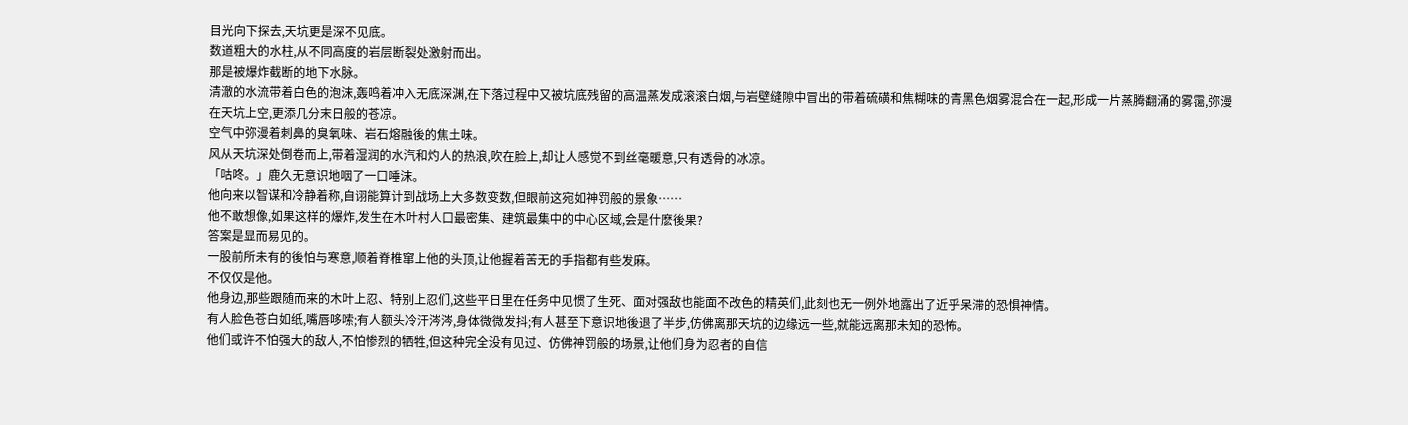目光向下探去,天坑更是深不见底。
数道粗大的水柱,从不同高度的岩层断裂处激射而出。
那是被爆炸截断的地下水脉。
清澈的水流带着白色的泡沫,轰鸣着冲入无底深渊,在下落过程中又被坑底残留的高温蒸发成滚滚白烟,与岩壁缝隙中冒出的带着硫磺和焦糊味的青黑色烟雾混合在一起,形成一片蒸腾翻涌的雾霭,弥漫在天坑上空,更添几分末日般的苍凉。
空气中弥漫着刺鼻的臭氧味、岩石熔融後的焦土味。
风从天坑深处倒卷而上,带着湿润的水汽和灼人的热浪,吹在脸上,却让人感觉不到丝毫暖意,只有透骨的冰凉。
「咕咚。」鹿久无意识地咽了一口唾沫。
他向来以智谋和冷静着称,自诩能算计到战场上大多数变数,但眼前这宛如神罚般的景象……
他不敢想像,如果这样的爆炸,发生在木叶村人口最密集、建筑最集中的中心区域,会是什麽後果?
答案是显而易见的。
一股前所未有的後怕与寒意,顺着脊椎窜上他的头顶,让他握着苦无的手指都有些发麻。
不仅仅是他。
他身边,那些跟随而来的木叶上忍、特别上忍们,这些平日里在任务中见惯了生死、面对强敌也能面不改色的精英们,此刻也无一例外地露出了近乎呆滞的恐惧神情。
有人脸色苍白如纸,嘴唇哆嗦;有人额头冷汗涔涔,身体微微发抖;有人甚至下意识地後退了半步,仿佛离那天坑的边缘远一些,就能远离那未知的恐怖。
他们或许不怕强大的敌人,不怕惨烈的牺牲,但这种完全没有见过、仿佛神罚般的场景,让他们身为忍者的自信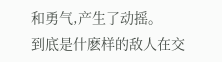和勇气,产生了动摇。
到底是什麽样的敌人在交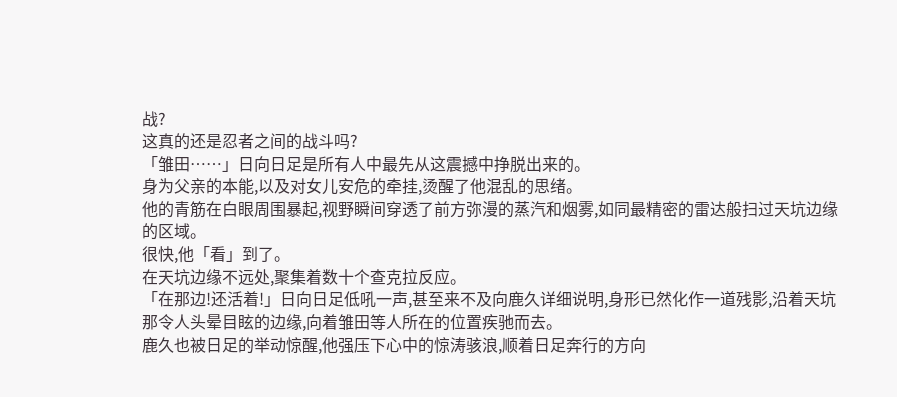战?
这真的还是忍者之间的战斗吗?
「雏田……」日向日足是所有人中最先从这震撼中挣脱出来的。
身为父亲的本能,以及对女儿安危的牵挂,烫醒了他混乱的思绪。
他的青筋在白眼周围暴起,视野瞬间穿透了前方弥漫的蒸汽和烟雾,如同最精密的雷达般扫过天坑边缘的区域。
很快,他「看」到了。
在天坑边缘不远处,聚集着数十个查克拉反应。
「在那边!还活着!」日向日足低吼一声,甚至来不及向鹿久详细说明,身形已然化作一道残影,沿着天坑那令人头晕目眩的边缘,向着雏田等人所在的位置疾驰而去。
鹿久也被日足的举动惊醒,他强压下心中的惊涛骇浪,顺着日足奔行的方向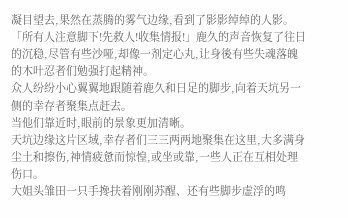凝目望去,果然在蒸腾的雾气边缘,看到了影影绰绰的人影。
「所有人注意脚下!先救人!收集情报!」鹿久的声音恢复了往日的沉稳,尽管有些沙哑,却像一剂定心丸,让身後有些失魂落魄的木叶忍者们勉强打起精神。
众人纷纷小心翼翼地跟随着鹿久和日足的脚步,向着天坑另一侧的幸存者聚集点赶去。
当他们靠近时,眼前的景象更加清晰。
天坑边缘这片区域,幸存者们三三两两地聚集在这里,大多满身尘土和擦伤,神情疲惫而惊惶,或坐或靠,一些人正在互相处理伤口。
大姐头雏田一只手搀扶着刚刚苏醒、还有些脚步虚浮的鸣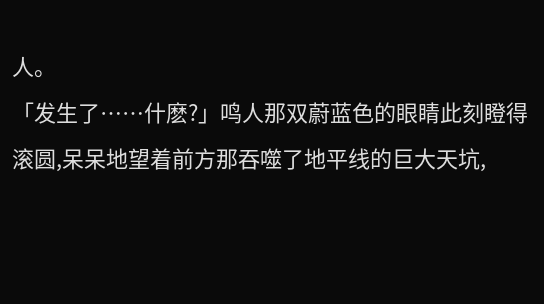人。
「发生了……什麽?」鸣人那双蔚蓝色的眼睛此刻瞪得滚圆,呆呆地望着前方那吞噬了地平线的巨大天坑,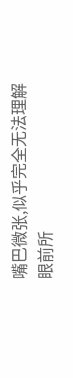嘴巴微张,似乎完全无法理解眼前所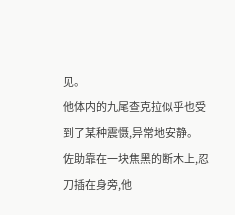见。
他体内的九尾查克拉似乎也受到了某种震慑,异常地安静。
佐助靠在一块焦黑的断木上,忍刀插在身旁,他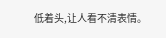低着头,让人看不清表情。